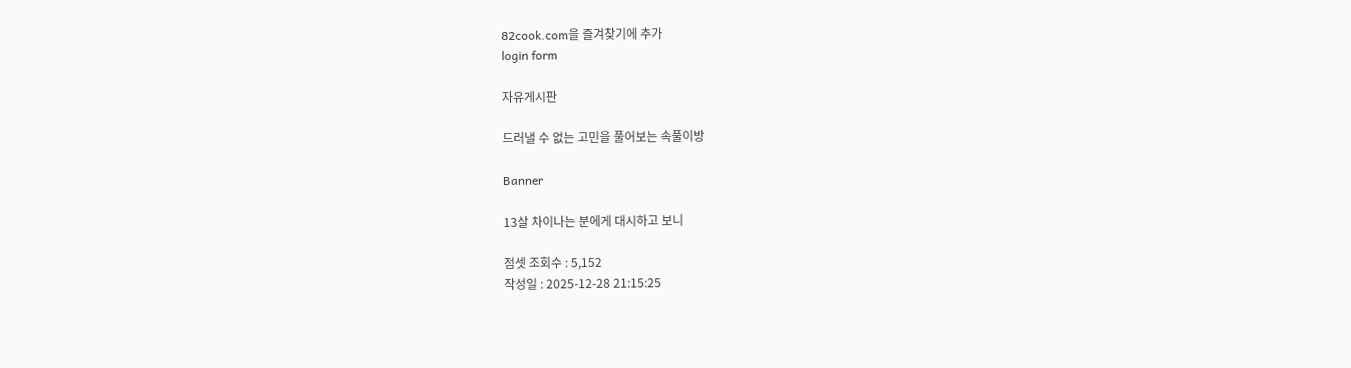82cook.com을 즐겨찾기에 추가
login form

자유게시판

드러낼 수 없는 고민을 풀어보는 속풀이방

Banner

13살 차이나는 분에게 대시하고 보니

점셋 조회수 : 5,152
작성일 : 2025-12-28 21:15:25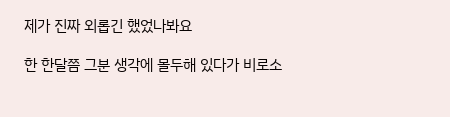제가 진짜 외롭긴 했었나봐요

한 한달쯤 그분 생각에 몰두해 있다가 비로소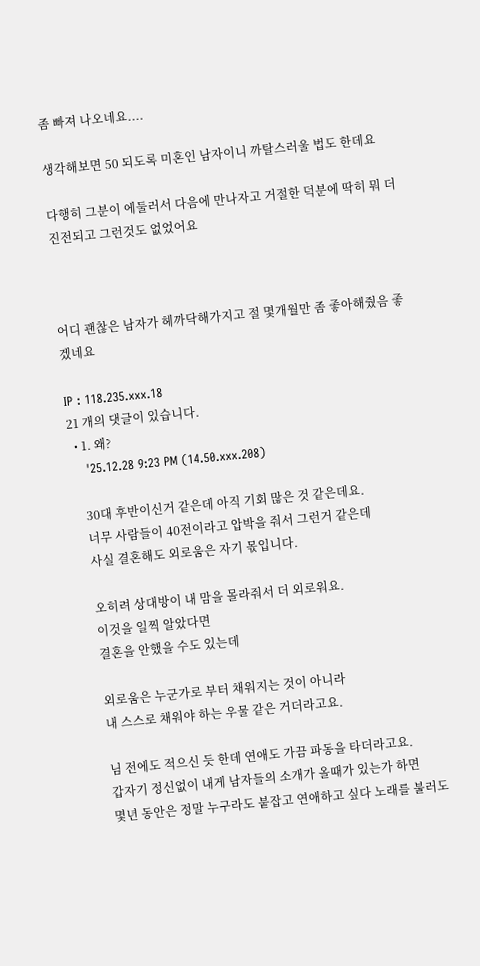좀 빠져 나오네요....

생각해보면 50 되도록 미혼인 남자이니 까탈스러울 법도 한데요

다행히 그분이 에둘러서 다음에 만나자고 거절한 덕분에 딱히 뭐 더 진전되고 그런것도 없었어요



어디 괜찮은 남자가 헤까닥해가지고 절 몇개월만 좀 좋아해줬음 좋겠네요

IP : 118.235.xxx.18
21 개의 댓글이 있습니다.
  • 1. 왜?
    '25.12.28 9:23 PM (14.50.xxx.208)

    30대 후반이신거 같은데 아직 기회 많은 것 같은데요.
    너무 사람들이 40전이라고 압박을 줘서 그런거 같은데
    사실 결혼해도 외로움은 자기 몫입니다.

    오히려 상대방이 내 맘을 몰라줘서 더 외로워요.
    이것을 일찍 알았다면
    결혼을 안했을 수도 있는데

    외로움은 누군가로 부터 채워지는 것이 아니라
    내 스스로 채워야 하는 우물 같은 거더라고요.

    님 전에도 적으신 듯 한데 연애도 가끔 파동을 타더라고요.
    갑자기 정신없이 내게 남자들의 소개가 올때가 있는가 하면
    몇년 동안은 정말 누구라도 붙잡고 연애하고 싶다 노래를 불러도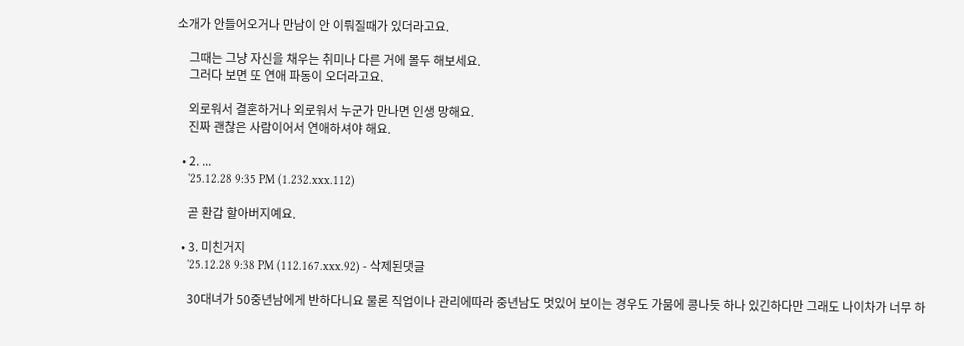소개가 안들어오거나 만남이 안 이뤄질때가 있더라고요.

    그때는 그냥 자신을 채우는 취미나 다른 거에 몰두 해보세요.
    그러다 보면 또 연애 파동이 오더라고요.

    외로워서 결혼하거나 외로워서 누군가 만나면 인생 망해요.
    진짜 괜찮은 사람이어서 연애하셔야 해요.

  • 2. ...
    '25.12.28 9:35 PM (1.232.xxx.112)

    곧 환갑 할아버지예요.

  • 3. 미친거지
    '25.12.28 9:38 PM (112.167.xxx.92) - 삭제된댓글

    30대녀가 50중년남에게 반하다니요 물론 직업이나 관리에따라 중년남도 멋있어 보이는 경우도 가뭄에 콩나듯 하나 있긴하다만 그래도 나이차가 너무 하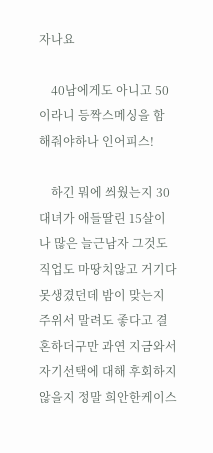자나요

    40남에게도 아니고 50이라니 등짝스메싱을 함 해줘야하나 인어피스!

    하긴 뭐에 씌웠는지 30대녀가 애들딸린 15살이나 많은 늘근남자 그것도 직업도 마땅치않고 거기다 못생겼던데 밤이 맞는지 주위서 말려도 좋다고 결혼하더구만 과연 지금와서 자기선택에 대해 후회하지 않을지 정말 희안한케이스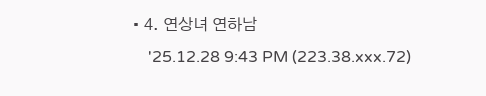• 4. 연상녀 연하남
    '25.12.28 9:43 PM (223.38.xxx.72)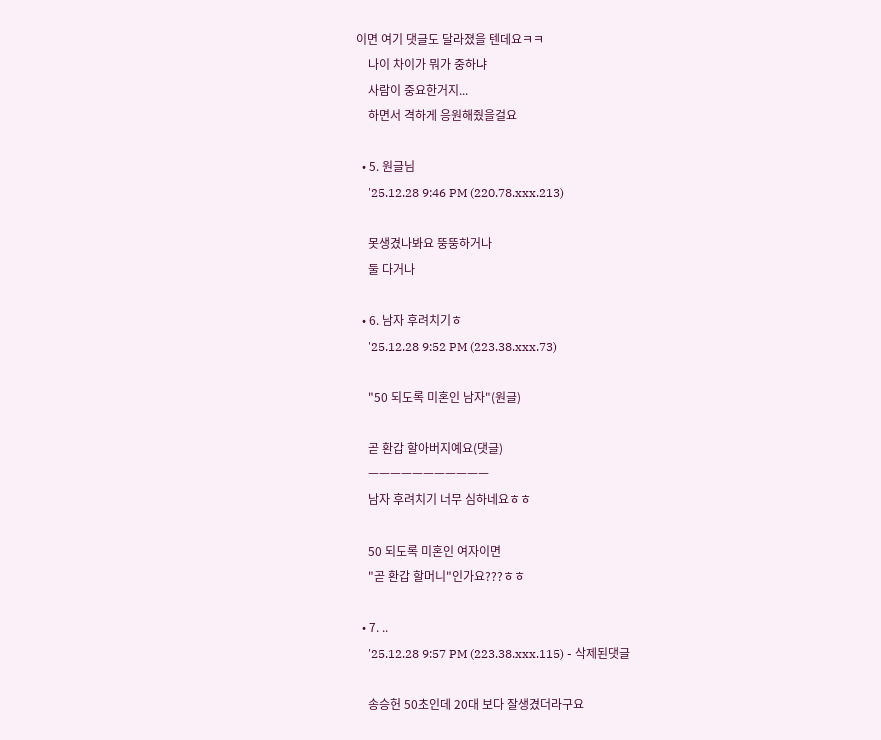이면 여기 댓글도 달라졌을 텐데요ㅋㅋ
    나이 차이가 뭐가 중하냐
    사람이 중요한거지...
    하면서 격하게 응원해줬을걸요

  • 5. 원글님
    '25.12.28 9:46 PM (220.78.xxx.213)

    못생겼나봐요 뚱뚱하거나
    둘 다거나

  • 6. 남자 후려치기ㅎ
    '25.12.28 9:52 PM (223.38.xxx.73)

    "50 되도록 미혼인 남자"(원글)

    곧 환갑 할아버지예요(댓글)
    ㅡㅡㅡㅡㅡㅡㅡㅡㅡㅡㅡ
    남자 후려치기 너무 심하네요ㅎㅎ

    50 되도록 미혼인 여자이면
    "곧 환갑 할머니"인가요???ㅎㅎ

  • 7. ..
    '25.12.28 9:57 PM (223.38.xxx.115) - 삭제된댓글

    송승헌 50초인데 20대 보다 잘생겼더라구요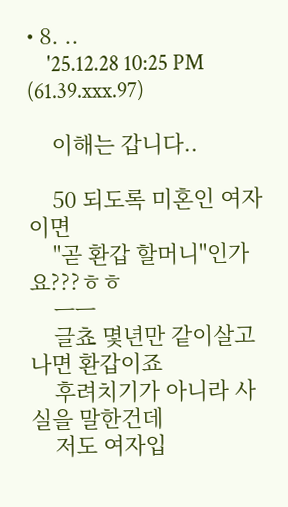• 8. ..
    '25.12.28 10:25 PM (61.39.xxx.97)

    이해는 갑니다..

    50 되도록 미혼인 여자이면
    "곧 환갑 할머니"인가요???ㅎㅎ
    ㅡㅡ
    글쵸 몇년만 같이살고나면 환갑이죠
    후려치기가 아니라 사실을 말한건데
    저도 여자입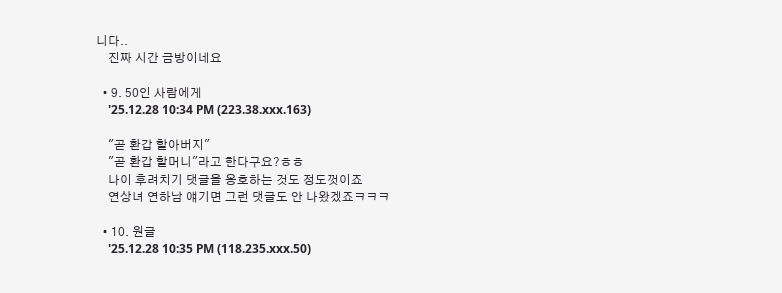니다..
    진짜 시간 금방이네요

  • 9. 50인 사람에게
    '25.12.28 10:34 PM (223.38.xxx.163)

    "곧 환갑 할아버지"
    "곧 환갑 할머니"라고 한다구요?ㅎㅎ
    나이 후려치기 댓글을 옹호하는 것도 정도껏이죠
    연상녀 연하남 얘기면 그런 댓글도 안 나왔겠죠ㅋㅋㅋ

  • 10. 원글
    '25.12.28 10:35 PM (118.235.xxx.50)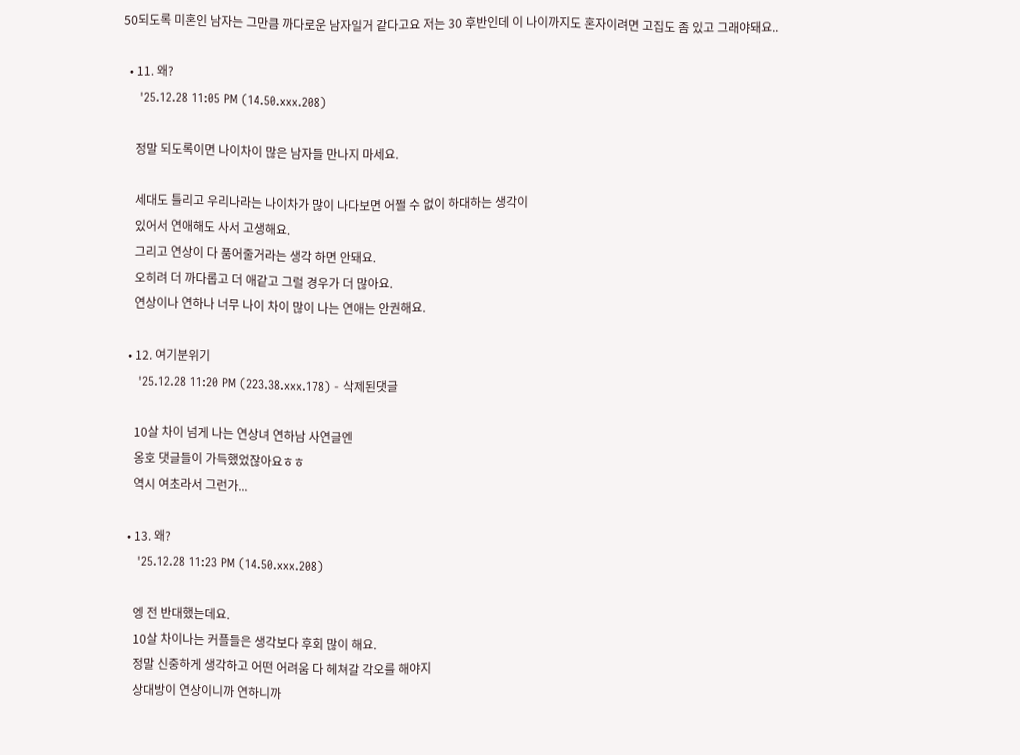50되도록 미혼인 남자는 그만큼 까다로운 남자일거 같다고요 저는 30 후반인데 이 나이까지도 혼자이려면 고집도 좀 있고 그래야돼요..

  • 11. 왜?
    '25.12.28 11:05 PM (14.50.xxx.208)

    정말 되도록이면 나이차이 많은 남자들 만나지 마세요.

    세대도 틀리고 우리나라는 나이차가 많이 나다보면 어쩔 수 없이 하대하는 생각이
    있어서 연애해도 사서 고생해요.
    그리고 연상이 다 품어줄거라는 생각 하면 안돼요.
    오히려 더 까다롭고 더 애같고 그럴 경우가 더 많아요.
    연상이나 연하나 너무 나이 차이 많이 나는 연애는 안권해요.

  • 12. 여기분위기
    '25.12.28 11:20 PM (223.38.xxx.178) - 삭제된댓글

    10살 차이 넘게 나는 연상녀 연하남 사연글엔
    옹호 댓글들이 가득했었잖아요ㅎㅎ
    역시 여초라서 그런가...

  • 13. 왜?
    '25.12.28 11:23 PM (14.50.xxx.208)

    엥 전 반대했는데요.
    10살 차이나는 커플들은 생각보다 후회 많이 해요.
    정말 신중하게 생각하고 어떤 어려움 다 헤쳐갈 각오를 해야지
    상대방이 연상이니까 연하니까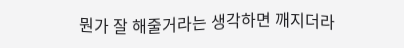뭔가 잘 해줄거라는 생각하면 깨지더라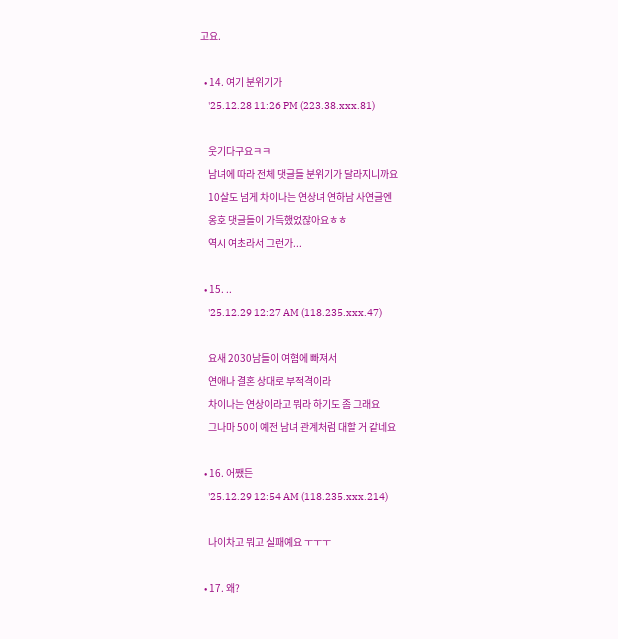고요.

  • 14. 여기 분위기가
    '25.12.28 11:26 PM (223.38.xxx.81)

    웃기다구요ㅋㅋ
    남녀에 따라 전체 댓글들 분위기가 달라지니까요
    10살도 넘게 차이나는 연상녀 연하남 사연글엔
    옹호 댓글들이 가득했었잖아요ㅎㅎ
    역시 여초라서 그런가...

  • 15. ..
    '25.12.29 12:27 AM (118.235.xxx.47)

    요새 2030남들이 여혐에 빠져서
    연애나 결혼 상대로 부적격이라
    차이나는 연상이라고 뭐라 하기도 좀 그래요
    그나마 50이 예전 남녀 관계처럼 대할 거 같네요

  • 16. 어쨌든
    '25.12.29 12:54 AM (118.235.xxx.214)

    나이차고 뭐고 실패예요 ㅜㅜㅜ

  • 17. 왜?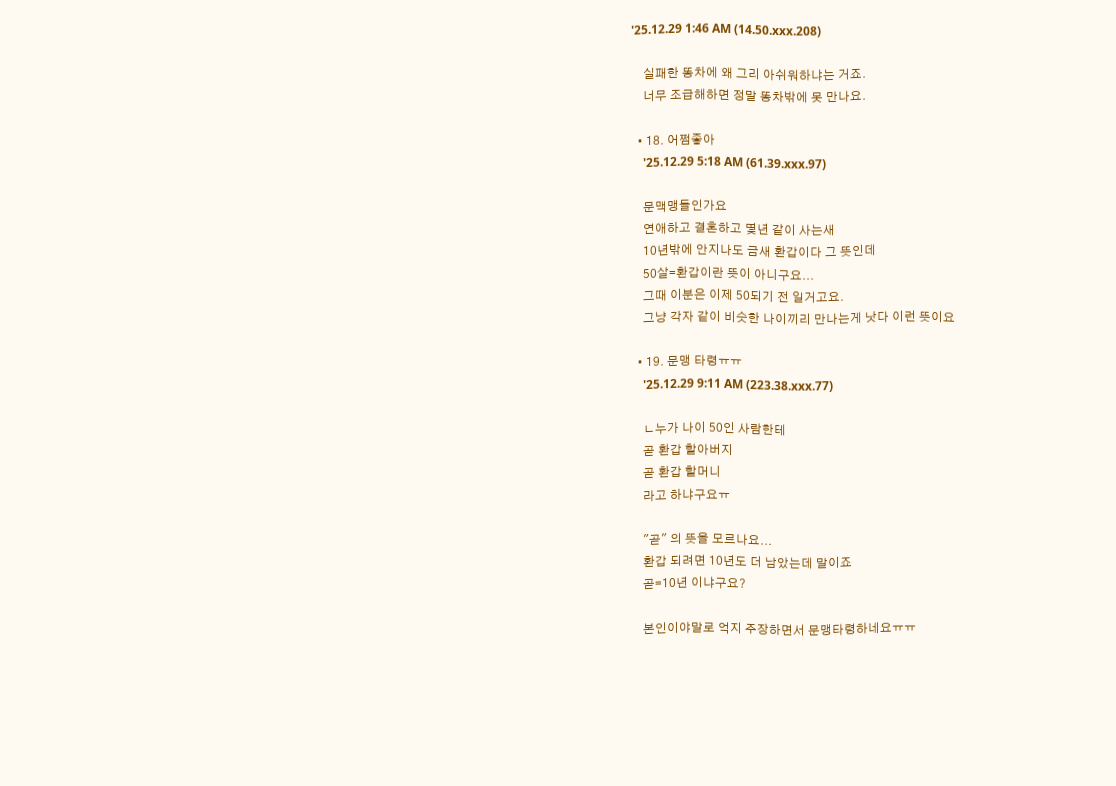'25.12.29 1:46 AM (14.50.xxx.208)

    실패한 똥차에 왜 그리 아쉬워하냐는 거죠.
    너무 조급해하면 정말 똥차밖에 못 만나요.

  • 18. 어쩜좋아
    '25.12.29 5:18 AM (61.39.xxx.97)

    문맥맹들인가요
    연애하고 결혼하고 몇년 같이 사는새
    10년밖에 안지나도 금새 환갑이다 그 뜻인데
    50살=환갑이란 뜻이 아니구요...
    그때 이분은 이제 50되기 전 일거고요.
    그냥 각자 같이 비슷한 나이끼리 만나는게 낫다 이런 뜻이요

  • 19. 문맹 타령ㅠㅠ
    '25.12.29 9:11 AM (223.38.xxx.77)

    ㄴ누가 나이 50인 사람한테
    곧 환갑 할아버지
    곧 환갑 할머니
    라고 하냐구요ㅠ

    "곧" 의 뜻을 모르나요...
    환갑 되려면 10년도 더 남았는데 말이죠
    곧=10년 이냐구요?

    본인이야말로 억지 주장하면서 문맹타령하네요ㅠㅠ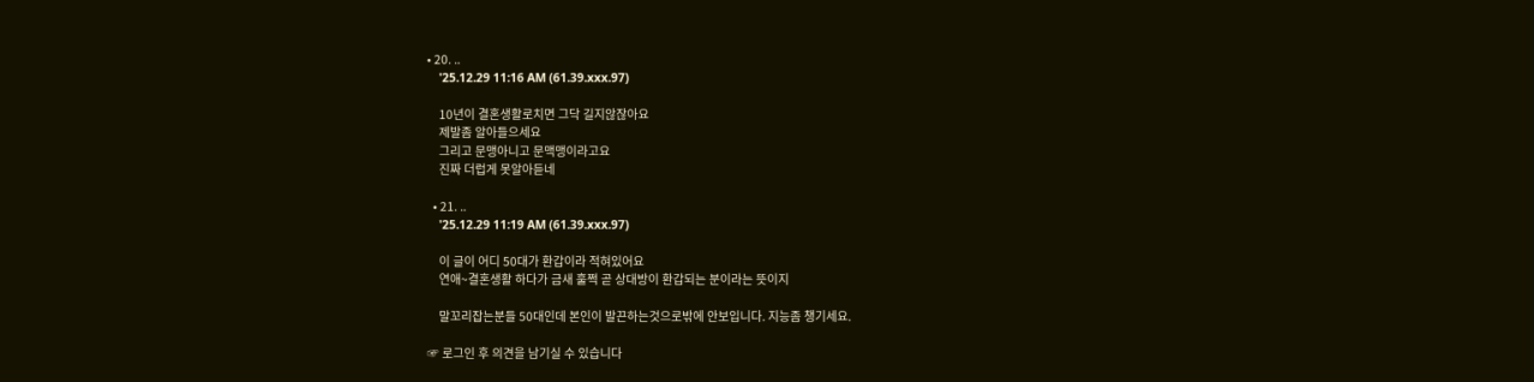• 20. ..
    '25.12.29 11:16 AM (61.39.xxx.97)

    10년이 결혼생활로치면 그닥 길지않잖아요
    제발좀 알아들으세요
    그리고 문맹아니고 문맥맹이라고요
    진짜 더럽게 못알아듣네

  • 21. ..
    '25.12.29 11:19 AM (61.39.xxx.97)

    이 글이 어디 50대가 환갑이라 적혀있어요
    연애~결혼생활 하다가 금새 훌쩍 곧 상대방이 환갑되는 분이라는 뜻이지

    말꼬리잡는분들 50대인데 본인이 발끈하는것으로밖에 안보입니다. 지능좀 챙기세요.

☞ 로그인 후 의견을 남기실 수 있습니다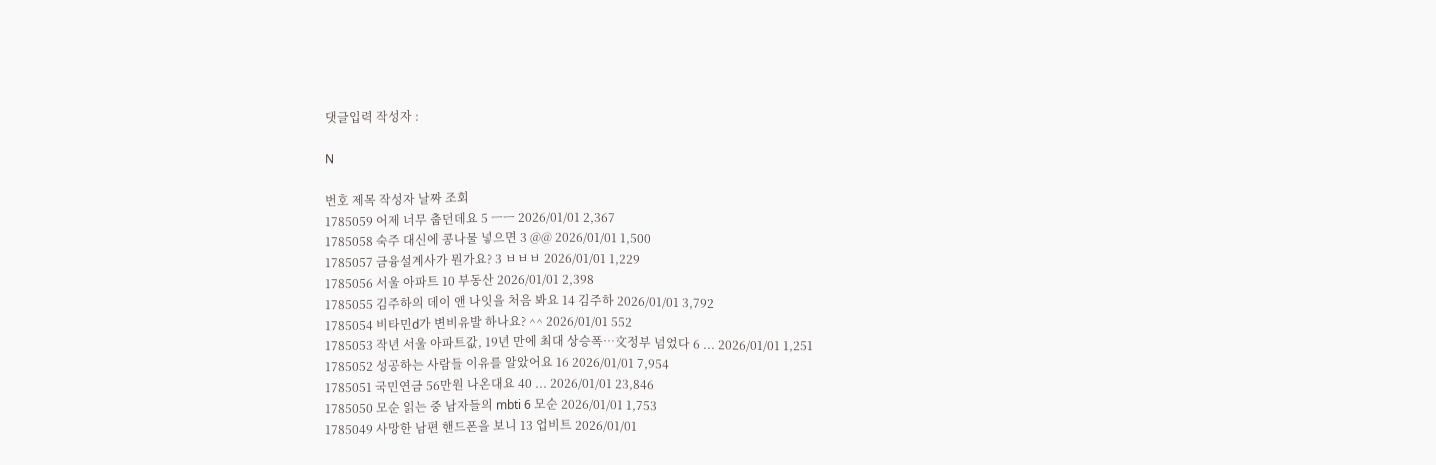댓글입력 작성자 :

N

번호 제목 작성자 날짜 조회
1785059 어제 너무 춥던데요 5 ㅡㅡ 2026/01/01 2,367
1785058 숙주 대신에 콩나물 넣으면 3 @@ 2026/01/01 1,500
1785057 금융설계사가 뭔가요? 3 ㅂㅂㅂ 2026/01/01 1,229
1785056 서울 아파트 10 부동산 2026/01/01 2,398
1785055 김주하의 데이 앤 나잇을 처음 봐요 14 김주하 2026/01/01 3,792
1785054 비타민d가 변비유발 하나요? ^^ 2026/01/01 552
1785053 작년 서울 아파트값, 19년 만에 최대 상승폭…文정부 넘었다 6 ... 2026/01/01 1,251
1785052 성공하는 사람들 이유를 알았어요 16 2026/01/01 7,954
1785051 국민연금 56만원 나온대요 40 ... 2026/01/01 23,846
1785050 모순 읽는 중 남자들의 mbti 6 모순 2026/01/01 1,753
1785049 사망한 남편 핸드폰을 보니 13 업비트 2026/01/01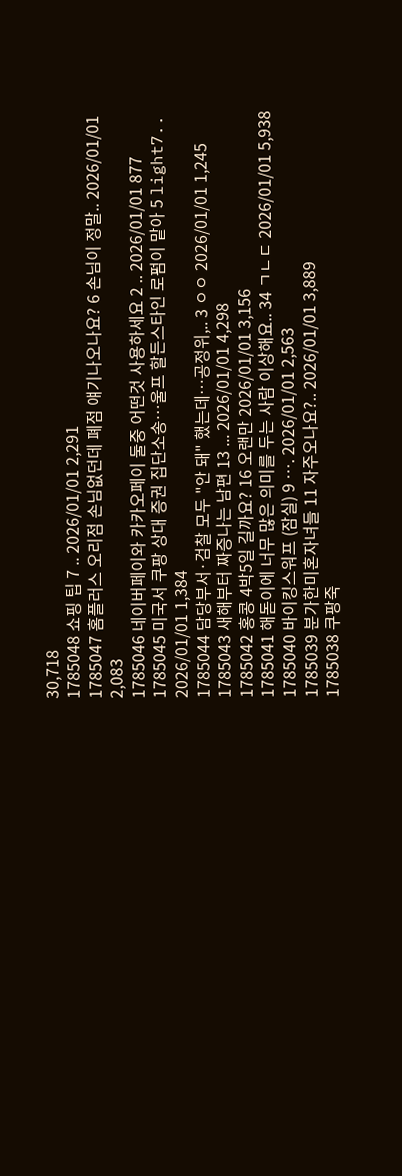30,718
1785048 쇼핑 팁 7 .. 2026/01/01 2,291
1785047 홈플러스 오리점 손님없던데 폐점 얘기나오나요? 6 손님이 정말.. 2026/01/01 2,083
1785046 네이버페이와 카카오페이 둘중 어떤것 사용하세요 2 .. 2026/01/01 877
1785045 미국서 쿠팡 상대 증권 집단소송…울프 할든스타인 로펌이 맡아 5 light7.. 2026/01/01 1,384
1785044 담당부서·검찰 모두 "안 돼" 했는데…공정위,.. 3 ㅇㅇ 2026/01/01 1,245
1785043 새해부터 짜증나는 남편 13 ... 2026/01/01 4,298
1785042 홍콩 4박5일 길까요? 16 오랜만 2026/01/01 3,156
1785041 해돋이에 너무 많은 의미를 두는 사람 이상해요.. 34 ㄱㄴㄷ 2026/01/01 5,938
1785040 바이킹스워프 (잠실) 9 …. 2026/01/01 2,563
1785039 분가한미혼자녀들 11 자주오나요?.. 2026/01/01 3,889
1785038 쿠팡죽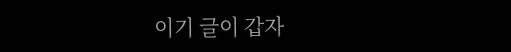이기 글이 갑자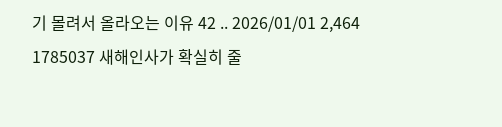기 몰려서 올라오는 이유 42 .. 2026/01/01 2,464
1785037 새해인사가 확실히 줄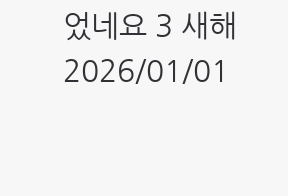었네요 3 새해 2026/01/01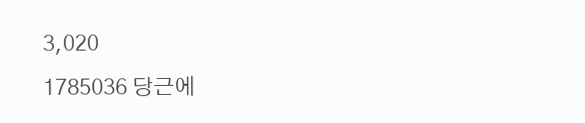3,020
1785036 당근에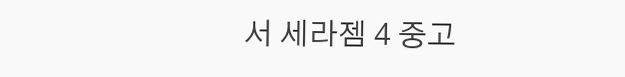서 세라젬 4 중고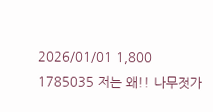2026/01/01 1,800
1785035 저는 왜!! 나무젓가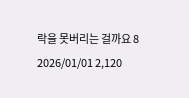락을 못버리는 걸까요 8 2026/01/01 2,120